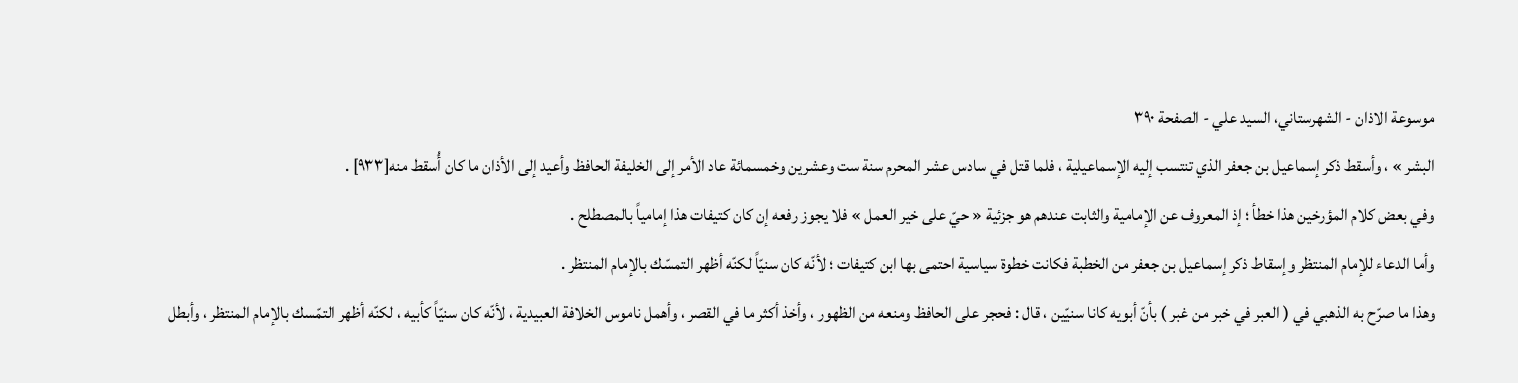موسوعة الاذان - الشهرستاني، السيد علي - الصفحة ٣٩٠
البشر » ، وأسقط ذكر إسماعيل بن جعفر الذي تنتسب إليه الإسماعيلية ، فلما قتل في سادس عشر المحرم سنة ست وعشرين وخمسمائة عاد الأمر إلى الخليفة الحافظ وأعيد إلى الأذان ما كان أُسقط منه[٩٣٣] .
وفي بعض كلام المؤرخين هذا خطأ ؛ إذ المعروف عن الإمامية والثابت عندهم هو جزئية « حيّ على خير العمل » فلا يجوز رفعه إن كان كتيفات هذا إمامياً بالمصطلح .
وأما الدعاء للإمام المنتظر وإسقاط ذكر إسماعيل بن جعفر من الخطبة فكانت خطوة سياسية احتمى بها ابن كتيفات ؛ لأنّه كان سنيّاً لكنّه أظهر التمسّك بالإمام المنتظر .
وهذا ما صرّح به الذهبي في ( العبر في خبر من غبر ) بأنّ أبويه كانا سنيّين ، قال : فحجر على الحافظ ومنعه من الظهور ، وأخذ أكثر ما في القصر ، وأهمل ناموس الخلافة العبيدية ، لأنّه كان سنيّاً كأبيه ، لكنّه أظهر التمّسك بالإمام المنتظر ، وأبطل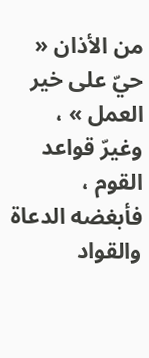من الأذان « حيّ على خير العمل » ، وغيرّ قواعد القوم ، فأبغضه الدعاة والقواد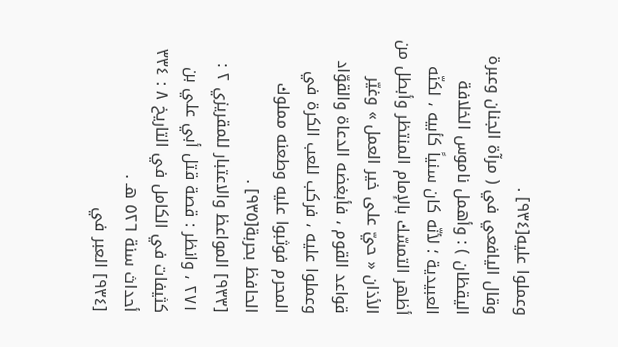وعملوا عليه[٩٣٤] .
وقال اليافعي في ( مرآة الجنان وعبرة اليقظان ) : وأهمل ناموس الخلافة العبيدية ؛ لأنّه كان سنياً كأبيه ، لكنّه أظهر التمسّك بالإمام المنتظر وأبطل من الأذان « حيّ على خير العمل » وغيّر قواعد القوم ، فأبغضه الدعاة والقوّاد وعملوا عليه ، فركب للعب الكرة في المحرم فوثبوا عليه وطعنه مملوك الحافظ بحربة[٩٣٥] .
[٩٣٣] المواعظ والاعتبار للمقريزي ٢ : ٢٧١ ، وانظر : قصة قتل أبي علي بن كثيفات في الكامل في التاريخ ٨ : ٣٣٤ أحداث سنة ٥٢٦ هـ .
[٩٣٤] العبر في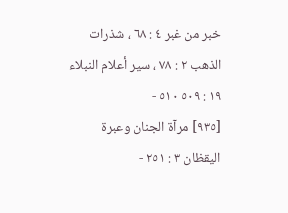خبر من غبر ٤ : ٦٨ ، شذرات الذهب ٢ : ٧٨ ، سير أعلام النبلاء ١٩ : ٥٠٩ ٥١٠ -
[٩٣٥] مرآة الجنان وعبرة اليقظان ٣ : ٢٥١ -